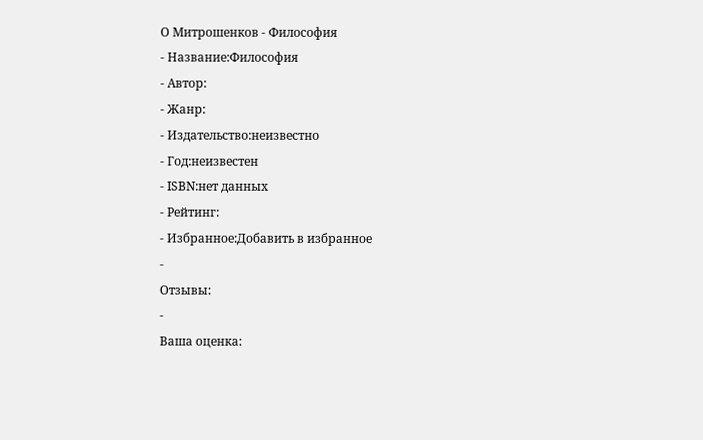О Митрошенков - Философия
- Название:Философия
- Автор:
- Жанр:
- Издательство:неизвестно
- Год:неизвестен
- ISBN:нет данных
- Рейтинг:
- Избранное:Добавить в избранное
-
Отзывы:
-
Ваша оценка: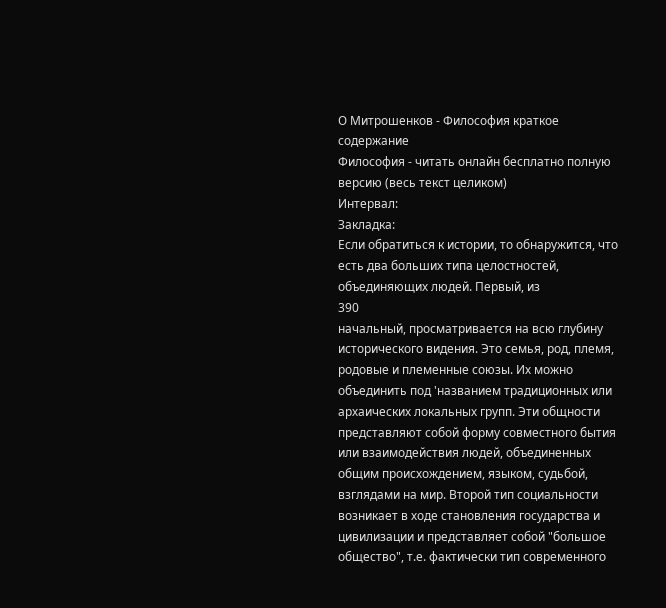О Митрошенков - Философия краткое содержание
Философия - читать онлайн бесплатно полную версию (весь текст целиком)
Интервал:
Закладка:
Если обратиться к истории, то обнаружится, что есть два больших типа целостностей, объединяющих людей. Первый, из
390
начальный, просматривается на всю глубину исторического видения. Это семья, род, племя, родовые и племенные союзы. Их можно объединить под 'названием традиционных или архаических локальных групп. Эти общности представляют собой форму совместного бытия или взаимодействия людей, объединенных общим происхождением, языком, судьбой, взглядами на мир. Второй тип социальности возникает в ходе становления государства и цивилизации и представляет собой "большое общество", т.е. фактически тип современного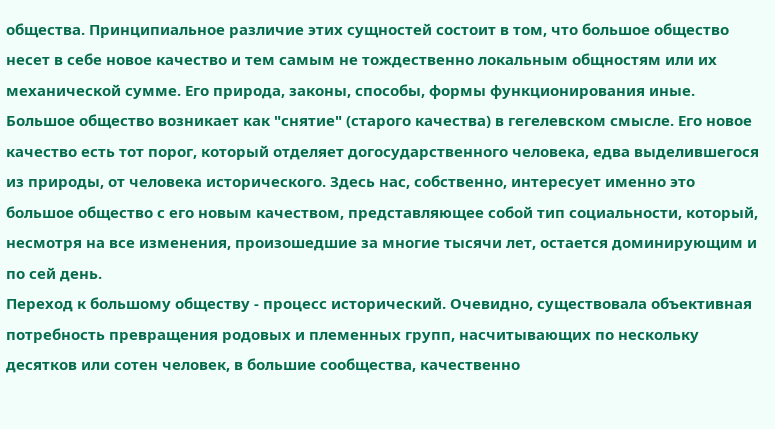общества. Принципиальное различие этих сущностей состоит в том, что большое общество несет в себе новое качество и тем самым не тождественно локальным общностям или их механической сумме. Его природа, законы, способы, формы функционирования иные. Большое общество возникает как "снятие" (старого качества) в гегелевском смысле. Его новое качество есть тот порог, который отделяет догосударственного человека, едва выделившегося из природы, от человека исторического. Здесь нас, собственно, интересует именно это большое общество с его новым качеством, представляющее собой тип социальности, который, несмотря на все изменения, произошедшие за многие тысячи лет, остается доминирующим и по сей день.
Переход к большому обществу - процесс исторический. Очевидно, существовала объективная потребность превращения родовых и племенных групп, насчитывающих по нескольку десятков или сотен человек, в большие сообщества, качественно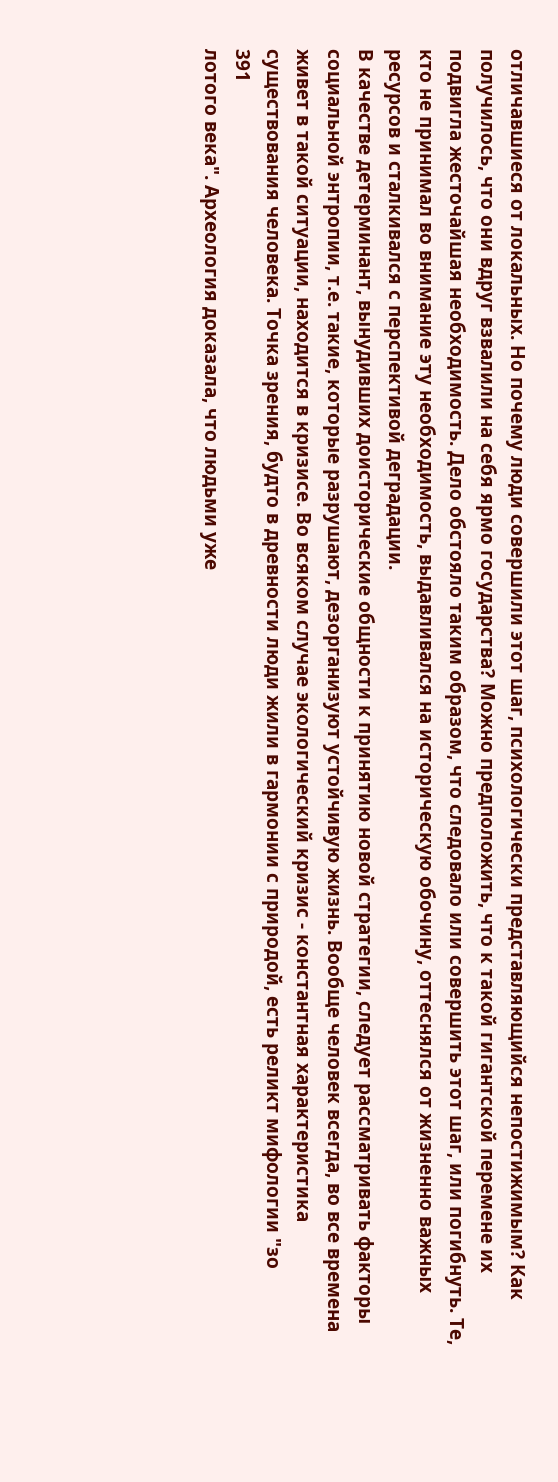отличавшиеся от локальных. Но почему люди совершили этот шаг, психологически представляющийся непостижимым? Как получилось, что они вдруг взвалили на себя ярмо государства? Можно предположить, что к такой гигантской перемене их подвигла жесточайшая необходимость. Дело обстояло таким образом, что следовало или совершить этот шаг, или погибнуть. Те, кто не принимал во внимание эту необходимость, выдавливался на историческую обочину, оттеснялся от жизненно важных ресурсов и сталкивался с перспективой деградации.
В качестве детерминант, вынудивших доисторические общности к принятию новой стратегии, следует рассматривать факторы социальной энтропии, т.е. такие, которые разрушают, дезорганизуют устойчивую жизнь. Вообще человек всегда, во все времена живет в такой ситуации, находится в кризисе. Во всяком случае экологический кризис - константная характеристика существования человека. Точка зрения, будто в древности люди жили в гармонии с природой, есть реликт мифологии "зо
391
лотого века". Археология доказала, что людьми уже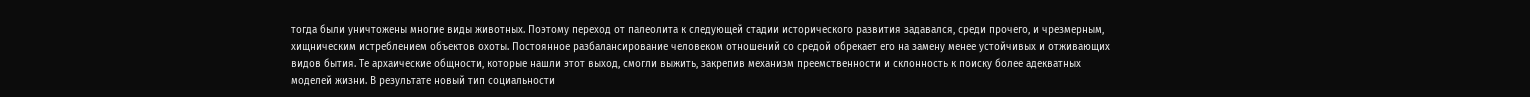тогда были уничтожены многие виды животных. Поэтому переход от палеолита к следующей стадии исторического развития задавался, среди прочего, и чрезмерным, хищническим истреблением объектов охоты. Постоянное разбалансирование человеком отношений со средой обрекает его на замену менее устойчивых и отживающих видов бытия. Те архаические общности, которые нашли этот выход, смогли выжить, закрепив механизм преемственности и склонность к поиску более адекватных моделей жизни. В результате новый тип социальности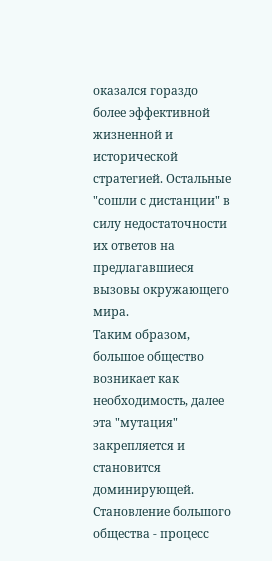оказался гораздо более эффективной жизненной и исторической стратегией. Остальные "сошли с дистанции" в силу недостаточности их ответов на предлагавшиеся вызовы окружающего мира.
Таким образом, большое общество возникает как необходимость, далее эта "мутация" закрепляется и становится доминирующей.
Становление большого общества - процесс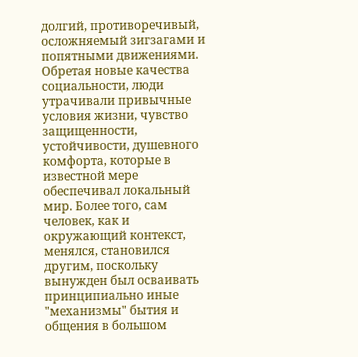долгий, противоречивый, осложняемый зигзагами и попятными движениями. Обретая новые качества социальности, люди утрачивали привычные условия жизни, чувство защищенности, устойчивости, душевного комфорта, которые в известной мере обеспечивал локальный мир. Более того, сам человек, как и окружающий контекст, менялся, становился другим, поскольку вынужден был осваивать принципиально иные "механизмы" бытия и общения в большом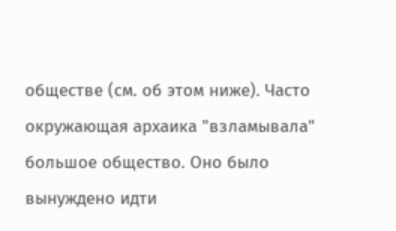обществе (см. об этом ниже). Часто окружающая архаика "взламывала" большое общество. Оно было вынуждено идти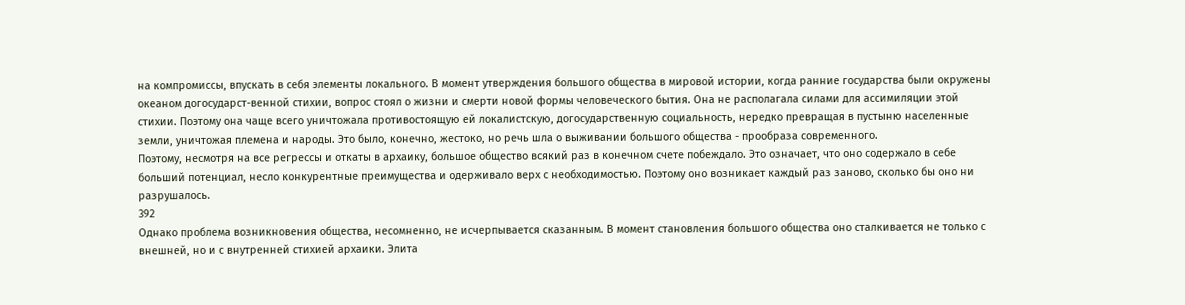на компромиссы, впускать в себя элементы локального. В момент утверждения большого общества в мировой истории, когда ранние государства были окружены океаном догосударст-венной стихии, вопрос стоял о жизни и смерти новой формы человеческого бытия. Она не располагала силами для ассимиляции этой стихии. Поэтому она чаще всего уничтожала противостоящую ей локалистскую, догосударственную социальность, нередко превращая в пустыню населенные земли, уничтожая племена и народы. Это было, конечно, жестоко, но речь шла о выживании большого общества - прообраза современного.
Поэтому, несмотря на все регрессы и откаты в архаику, большое общество всякий раз в конечном счете побеждало. Это означает, что оно содержало в себе больший потенциал, несло конкурентные преимущества и одерживало верх с необходимостью. Поэтому оно возникает каждый раз заново, сколько бы оно ни разрушалось.
392
Однако проблема возникновения общества, несомненно, не исчерпывается сказанным. В момент становления большого общества оно сталкивается не только с внешней, но и с внутренней стихией архаики. Элита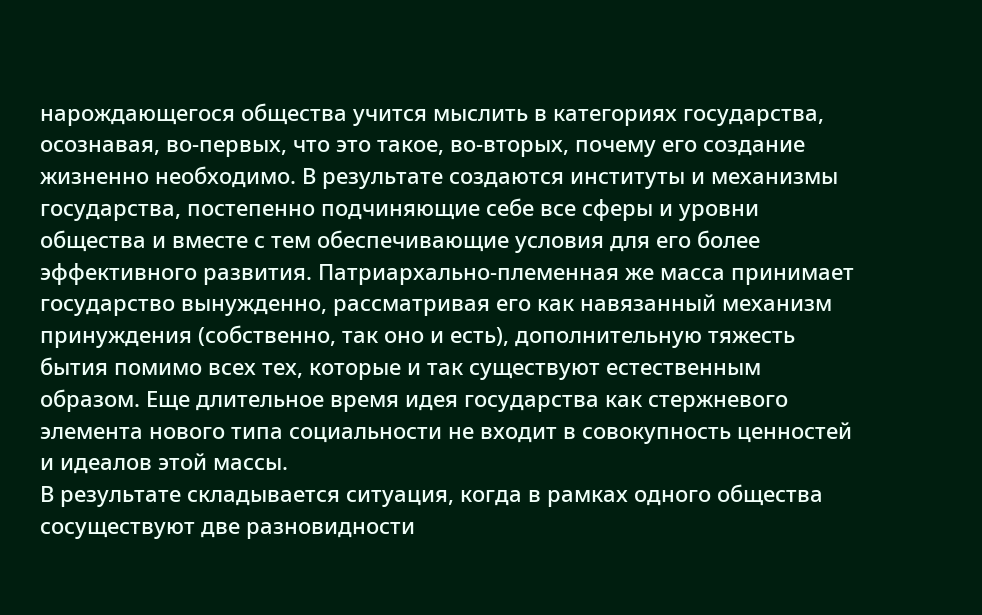нарождающегося общества учится мыслить в категориях государства, осознавая, во-первых, что это такое, во-вторых, почему его создание жизненно необходимо. В результате создаются институты и механизмы государства, постепенно подчиняющие себе все сферы и уровни общества и вместе с тем обеспечивающие условия для его более эффективного развития. Патриархально-племенная же масса принимает государство вынужденно, рассматривая его как навязанный механизм принуждения (собственно, так оно и есть), дополнительную тяжесть бытия помимо всех тех, которые и так существуют естественным образом. Еще длительное время идея государства как стержневого элемента нового типа социальности не входит в совокупность ценностей и идеалов этой массы.
В результате складывается ситуация, когда в рамках одного общества сосуществуют две разновидности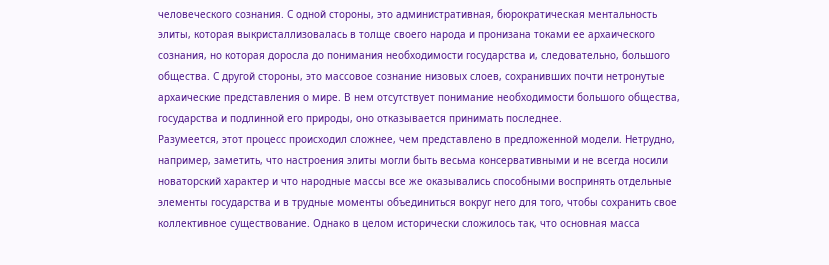человеческого сознания. С одной стороны, это административная, бюрократическая ментальность элиты, которая выкристаллизовалась в толще своего народа и пронизана токами ее архаического сознания, но которая доросла до понимания необходимости государства и, следовательно, большого общества. С другой стороны, это массовое сознание низовых слоев, сохранивших почти нетронутые архаические представления о мире. В нем отсутствует понимание необходимости большого общества, государства и подлинной его природы, оно отказывается принимать последнее.
Разумеется, этот процесс происходил сложнее, чем представлено в предложенной модели. Нетрудно, например, заметить, что настроения элиты могли быть весьма консервативными и не всегда носили новаторский характер и что народные массы все же оказывались способными воспринять отдельные элементы государства и в трудные моменты объединиться вокруг него для того, чтобы сохранить свое коллективное существование. Однако в целом исторически сложилось так, что основная масса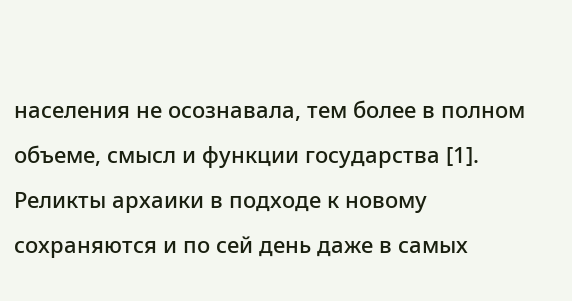населения не осознавала, тем более в полном объеме, смысл и функции государства [1]. Реликты архаики в подходе к новому сохраняются и по сей день даже в самых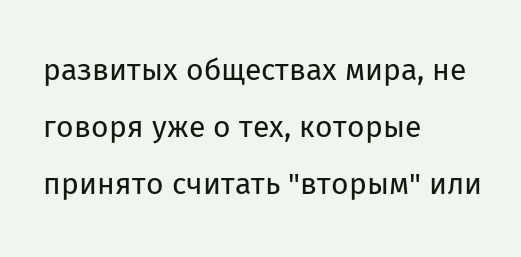развитых обществах мира, не говоря уже о тех, которые принято считать "вторым" или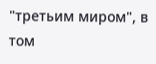"третьим миром", в том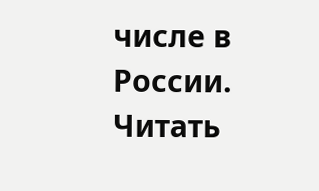числе в России.
Читать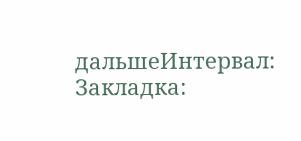дальшеИнтервал:
Закладка: